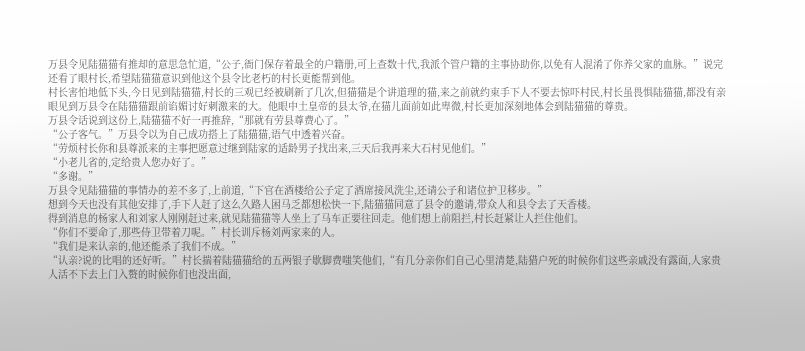万县令见陆猫猫有推却的意思急忙道,“公子,衙门保存着最全的户籍册,可上查数十代,我派个管户籍的主事协助你,以免有人混淆了你养父家的血脉。”说完还看了眼村长,希望陆猫猫意识到他这个县令比老朽的村长更能帮到他。
村长害怕地低下头,今日见到陆猫猫,村长的三观已经被刷新了几次,但猫猫是个讲道理的猫,来之前就约束手下人不要去惊吓村民,村长虽畏惧陆猫猫,都没有亲眼见到万县令在陆猫猫跟前谄媚讨好刺激来的大。他眼中土皇帝的县太爷,在猫儿面前如此卑微,村长更加深刻地体会到陆猫猫的尊贵。
万县令话说到这份上,陆猫猫不好一再推辞,“那就有劳县尊费心了。”
“公子客气。”万县令以为自己成功搭上了陆猫猫,语气中透着兴奋。
“劳烦村长你和县尊派来的主事把愿意过继到陆家的适龄男子找出来,三天后我再来大石村见他们。”
“小老儿省的,定给贵人您办好了。”
“多谢。”
万县令见陆猫猫的事情办的差不多了,上前道,“下官在酒楼给公子定了酒席接风洗尘,还请公子和诸位护卫移步。”
想到今天也没有其他安排了,手下人赶了这么久路人困马乏都想松快一下,陆猫猫同意了县令的邀请,带众人和县令去了天香楼。
得到消息的杨家人和刘家人刚刚赶过来,就见陆猫猫等人坐上了马车正要往回走。他们想上前阻拦,村长赶紧让人拦住他们。
“你们不要命了,那些侍卫带着刀呢。”村长训斥杨刘两家来的人。
“我们是来认亲的,他还能杀了我们不成。”
“认亲?说的比唱的还好听。”村长揣着陆猫猫给的五两银子歇脚费嗤笑他们,“有几分亲你们自己心里清楚,陆猎户死的时候你们这些亲戚没有露面,人家贵人活不下去上门入赘的时候你们也没出面,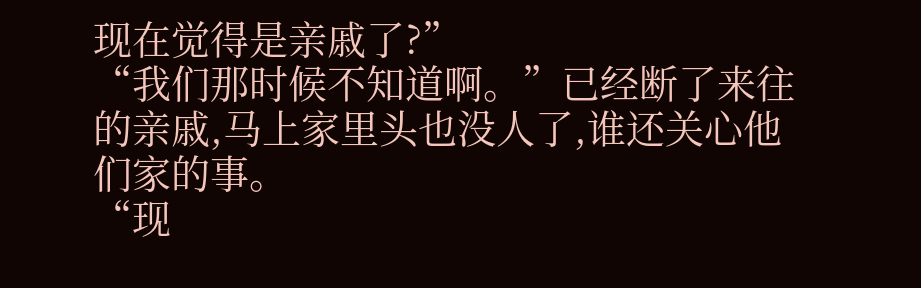现在觉得是亲戚了?”
“我们那时候不知道啊。”已经断了来往的亲戚,马上家里头也没人了,谁还关心他们家的事。
“现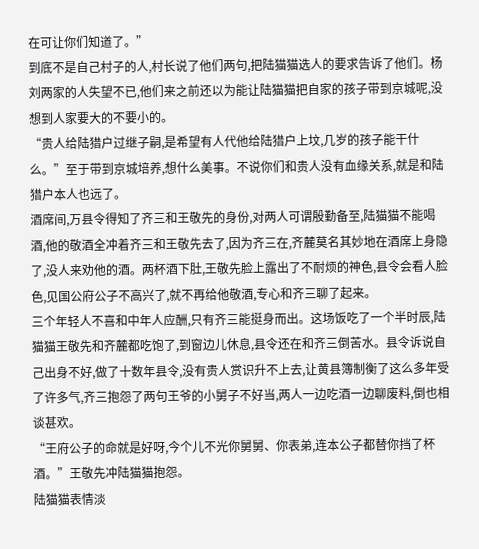在可让你们知道了。”
到底不是自己村子的人,村长说了他们两句,把陆猫猫选人的要求告诉了他们。杨刘两家的人失望不已,他们来之前还以为能让陆猫猫把自家的孩子带到京城呢,没想到人家要大的不要小的。
“贵人给陆猎户过继子嗣,是希望有人代他给陆猎户上坟,几岁的孩子能干什么。”至于带到京城培养,想什么美事。不说你们和贵人没有血缘关系,就是和陆猎户本人也远了。
酒席间,万县令得知了齐三和王敬先的身份,对两人可谓殷勤备至,陆猫猫不能喝酒,他的敬酒全冲着齐三和王敬先去了,因为齐三在,齐麓莫名其妙地在酒席上身隐了,没人来劝他的酒。两杯酒下肚,王敬先脸上露出了不耐烦的神色,县令会看人脸色,见国公府公子不高兴了,就不再给他敬酒,专心和齐三聊了起来。
三个年轻人不喜和中年人应酬,只有齐三能挺身而出。这场饭吃了一个半时辰,陆猫猫王敬先和齐麓都吃饱了,到窗边儿休息,县令还在和齐三倒苦水。县令诉说自己出身不好,做了十数年县令,没有贵人赏识升不上去,让黄县簿制衡了这么多年受了许多气,齐三抱怨了两句王爷的小舅子不好当,两人一边吃酒一边聊废料,倒也相谈甚欢。
“王府公子的命就是好呀,今个儿不光你舅舅、你表弟,连本公子都替你挡了杯酒。”王敬先冲陆猫猫抱怨。
陆猫猫表情淡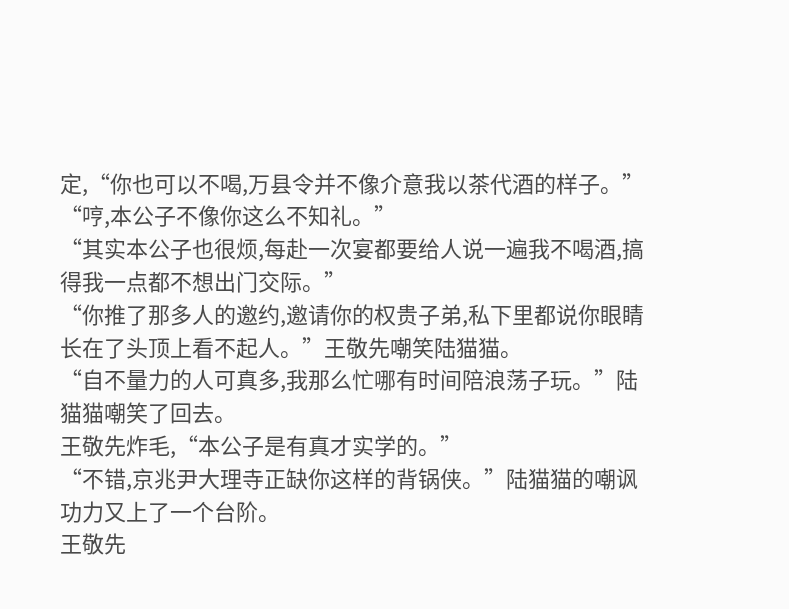定,“你也可以不喝,万县令并不像介意我以茶代酒的样子。”
“哼,本公子不像你这么不知礼。”
“其实本公子也很烦,每赴一次宴都要给人说一遍我不喝酒,搞得我一点都不想出门交际。”
“你推了那多人的邀约,邀请你的权贵子弟,私下里都说你眼睛长在了头顶上看不起人。”王敬先嘲笑陆猫猫。
“自不量力的人可真多,我那么忙哪有时间陪浪荡子玩。”陆猫猫嘲笑了回去。
王敬先炸毛,“本公子是有真才实学的。”
“不错,京兆尹大理寺正缺你这样的背锅侠。”陆猫猫的嘲讽功力又上了一个台阶。
王敬先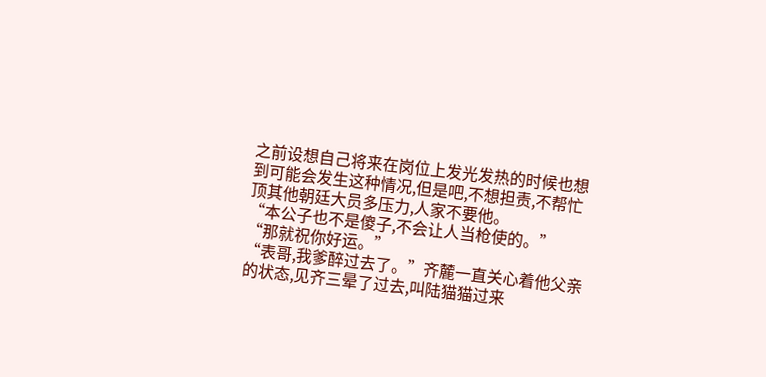之前设想自己将来在岗位上发光发热的时候也想到可能会发生这种情况,但是吧,不想担责,不帮忙顶其他朝廷大员多压力,人家不要他。
“本公子也不是傻子,不会让人当枪使的。”
“那就祝你好运。”
“表哥,我爹醉过去了。”齐麓一直关心着他父亲的状态,见齐三晕了过去,叫陆猫猫过来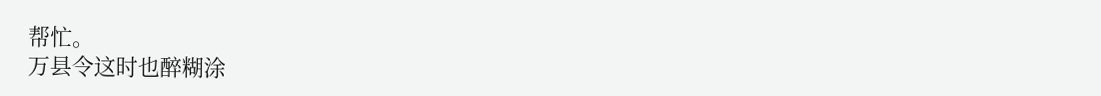帮忙。
万县令这时也醉糊涂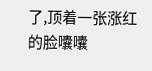了,顶着一张涨红的脸囔囔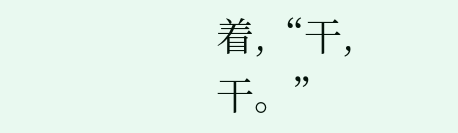着,“干,干。”